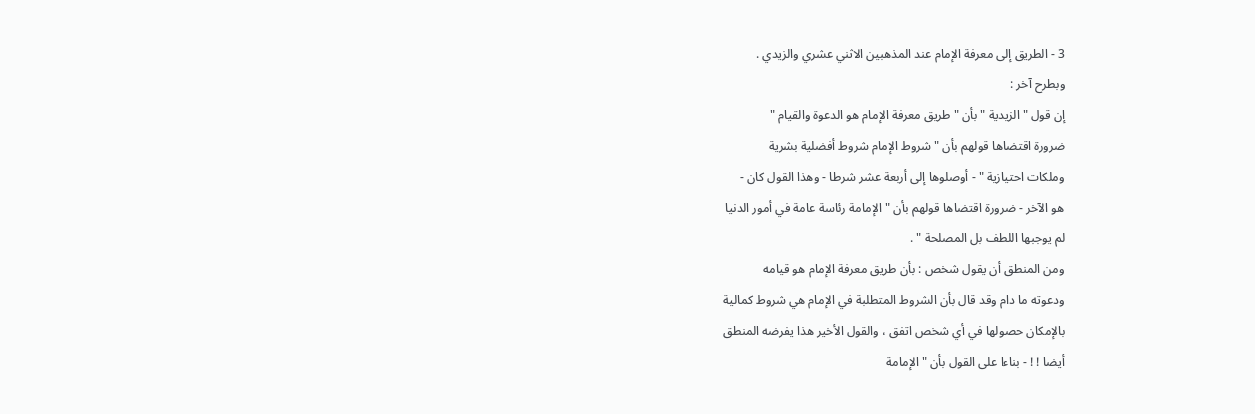3 - الطريق إلى معرفة الإمام عند المذهبين الاثني عشري والزيدي .
وبطرح آخر :
إن قول " الزيدية " بأن " طريق معرفة الإمام هو الدعوة والقيام "
ضرورة اقتضاها قولهم بأن " شروط الإمام شروط أفضلية بشرية
وملكات احتيازية " - أوصلوها إلى أربعة عشر شرطا - وهذا القول كان -
هو الآخر - ضرورة اقتضاها قولهم بأن " الإمامة رئاسة عامة في أمور الدنيا
لم يوجبها اللطف بل المصلحة " .
ومن المنطق أن يقول شخص : بأن طريق معرفة الإمام هو قيامه
ودعوته ما دام وقد قال بأن الشروط المتطلبة في الإمام هي شروط كمالية
بالإمكان حصولها في أي شخص اتفق ، والقول الأخير هذا يفرضه المنطق
أيضا ! ! - بناءا على القول بأن " الإمامة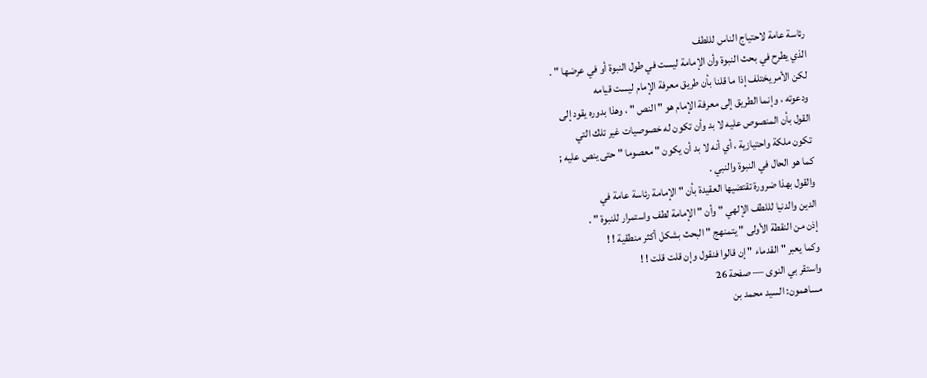رئاسة عامة لاحتياج الناس لللطف
الذي يطرح في بحث النبوة وأن الإمامة ليست في طول النبوة أو في عرضها " .
لكن الأمر يختلف إذا ما قلنا بأن طريق معرفة الإمام ليست قيامه
ودعوته ، وإنما الطريق إلى معرفة الإمام هو " النص " ، وهذا بدوره يقود إلى
القول بأن المنصوص عليه لا بد وأن تكون له خصوصيات غير تلك التي
تكون ملكة واحتيازية ، أي أنه لا بد أن يكون " معصوما " حتى ينص عليه ;
كما هو الحال في النبوة والنبي .
والقول بهذا ضرورة تقتضيها العقيدة بأن " الإمامة رئاسة عامة في
الدين والدنيا لللطف الإلهي " وأن " الإمامة لطف واستمرار للنبوة " .
إذن من النقطة الأولى " يتمنهج " البحث بشكل أكثر منطقية ! !
وكما يعبر " القدماء " إن قالوا فنقول وإن قلت قلت ! !
واستقر بي النوى — صفحة 26
مساهمون: السيد محمد بن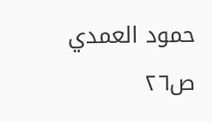حمود العمدي
ص٢٦